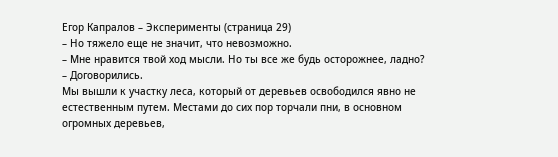Егор Капралов – Эксперименты (страница 29)
– Но тяжело еще не значит, что невозможно.
– Мне нравится твой ход мысли. Но ты все же будь осторожнее, ладно?
– Договорились.
Мы вышли к участку леса, который от деревьев освободился явно не естественным путем. Местами до сих пор торчали пни, в основном огромных деревьев,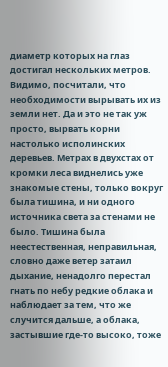диаметр которых на глаз достигал нескольких метров. Видимо, посчитали, что необходимости вырывать их из земли нет. Да и это не так уж просто, вырвать корни настолько исполинских деревьев. Метрах в двухстах от кромки леса виднелись уже знакомые стены, только вокруг была тишина, и ни одного источника света за стенами не было. Тишина была неестественная, неправильная, словно даже ветер затаил дыхание, ненадолго перестал гнать по небу редкие облака и наблюдает за тем, что же случится дальше, а облака, застывшие где-то высоко, тоже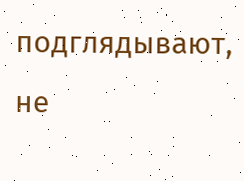подглядывают, не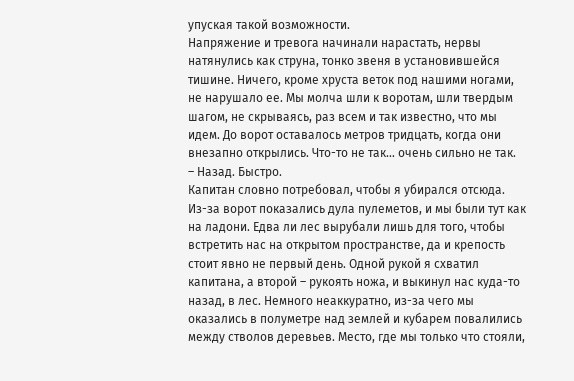упуская такой возможности.
Напряжение и тревога начинали нарастать, нервы натянулись как струна, тонко звеня в установившейся тишине. Ничего, кроме хруста веток под нашими ногами, не нарушало ее. Мы молча шли к воротам, шли твердым шагом, не скрываясь, раз всем и так известно, что мы идем. До ворот оставалось метров тридцать, когда они внезапно открылись. Что-то не так… очень сильно не так.
– Назад. Быстро.
Капитан словно потребовал, чтобы я убирался отсюда. Из-за ворот показались дула пулеметов, и мы были тут как на ладони. Едва ли лес вырубали лишь для того, чтобы встретить нас на открытом пространстве, да и крепость стоит явно не первый день. Одной рукой я схватил капитана, а второй – рукоять ножа, и выкинул нас куда-то назад, в лес. Немного неаккуратно, из-за чего мы оказались в полуметре над землей и кубарем повалились между стволов деревьев. Место, где мы только что стояли,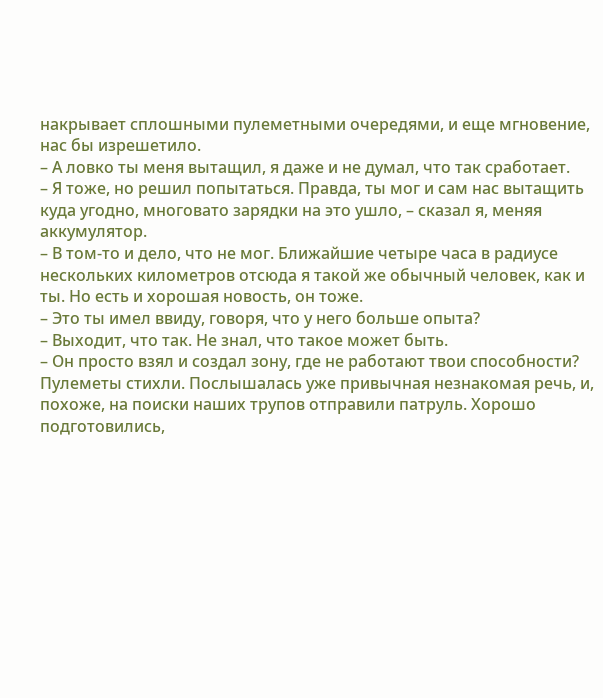накрывает сплошными пулеметными очередями, и еще мгновение, нас бы изрешетило.
– А ловко ты меня вытащил, я даже и не думал, что так сработает.
– Я тоже, но решил попытаться. Правда, ты мог и сам нас вытащить куда угодно, многовато зарядки на это ушло, – сказал я, меняя аккумулятор.
– В том-то и дело, что не мог. Ближайшие четыре часа в радиусе нескольких километров отсюда я такой же обычный человек, как и ты. Но есть и хорошая новость, он тоже.
– Это ты имел ввиду, говоря, что у него больше опыта?
– Выходит, что так. Не знал, что такое может быть.
– Он просто взял и создал зону, где не работают твои способности?
Пулеметы стихли. Послышалась уже привычная незнакомая речь, и, похоже, на поиски наших трупов отправили патруль. Хорошо подготовились,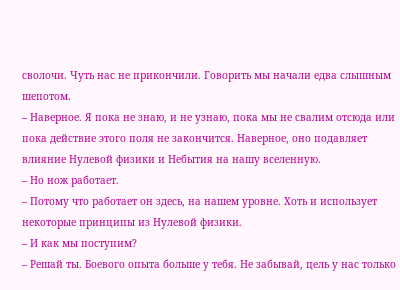сволочи. Чуть нас не прикончили. Говорить мы начали едва слышным шепотом.
– Наверное. Я пока не знаю, и не узнаю, пока мы не свалим отсюда или пока действие этого поля не закончится. Наверное, оно подавляет влияние Нулевой физики и Небытия на нашу вселенную.
– Но нож работает.
– Потому что работает он здесь, на нашем уровне. Хоть и использует некоторые принципы из Нулевой физики.
– И как мы поступим?
– Решай ты. Боевого опыта больше у тебя. Не забывай, цель у нас только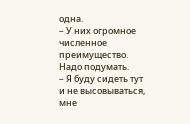одна.
– У них огромное численное преимущество. Надо подумать.
– Я буду сидеть тут и не высовываться, мне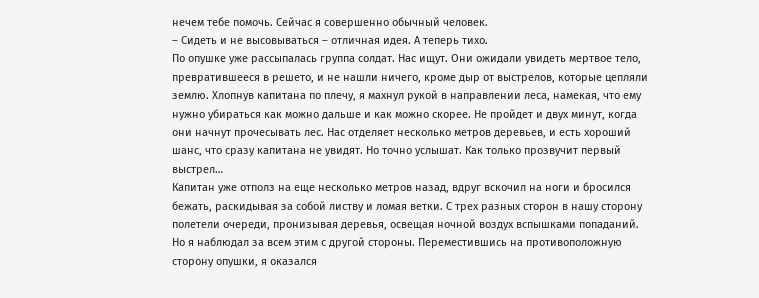нечем тебе помочь. Сейчас я совершенно обычный человек.
– Сидеть и не высовываться – отличная идея. А теперь тихо.
По опушке уже рассыпалась группа солдат. Нас ищут. Они ожидали увидеть мертвое тело, превратившееся в решето, и не нашли ничего, кроме дыр от выстрелов, которые цепляли землю. Хлопнув капитана по плечу, я махнул рукой в направлении леса, намекая, что ему нужно убираться как можно дальше и как можно скорее. Не пройдет и двух минут, когда они начнут прочесывать лес. Нас отделяет несколько метров деревьев, и есть хороший шанс, что сразу капитана не увидят. Но точно услышат. Как только прозвучит первый выстрел…
Капитан уже отполз на еще несколько метров назад, вдруг вскочил на ноги и бросился бежать, раскидывая за собой листву и ломая ветки. С трех разных сторон в нашу сторону полетели очереди, пронизывая деревья, освещая ночной воздух вспышками попаданий. Но я наблюдал за всем этим с другой стороны. Переместившись на противоположную сторону опушки, я оказался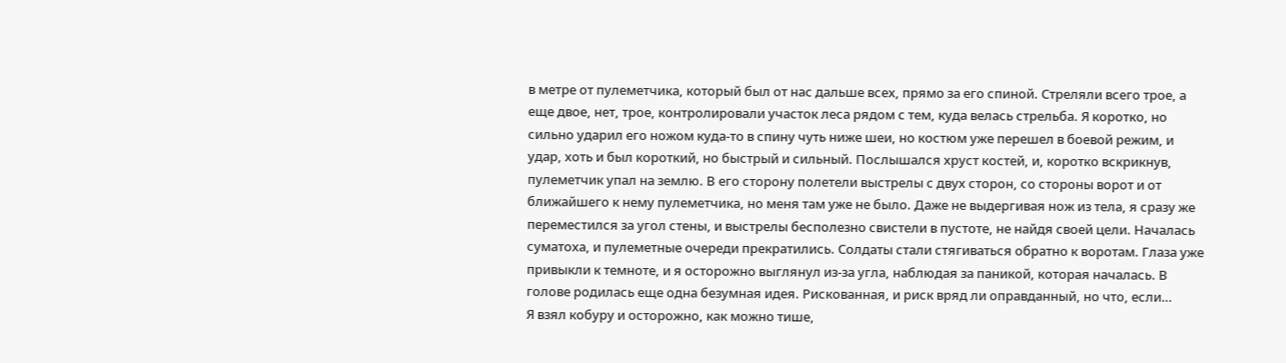в метре от пулеметчика, который был от нас дальше всех, прямо за его спиной. Стреляли всего трое, а еще двое, нет, трое, контролировали участок леса рядом с тем, куда велась стрельба. Я коротко, но сильно ударил его ножом куда-то в спину чуть ниже шеи, но костюм уже перешел в боевой режим, и удар, хоть и был короткий, но быстрый и сильный. Послышался хруст костей, и, коротко вскрикнув, пулеметчик упал на землю. В его сторону полетели выстрелы с двух сторон, со стороны ворот и от ближайшего к нему пулеметчика, но меня там уже не было. Даже не выдергивая нож из тела, я сразу же переместился за угол стены, и выстрелы бесполезно свистели в пустоте, не найдя своей цели. Началась суматоха, и пулеметные очереди прекратились. Солдаты стали стягиваться обратно к воротам. Глаза уже привыкли к темноте, и я осторожно выглянул из-за угла, наблюдая за паникой, которая началась. В голове родилась еще одна безумная идея. Рискованная, и риск вряд ли оправданный, но что, если…
Я взял кобуру и осторожно, как можно тише,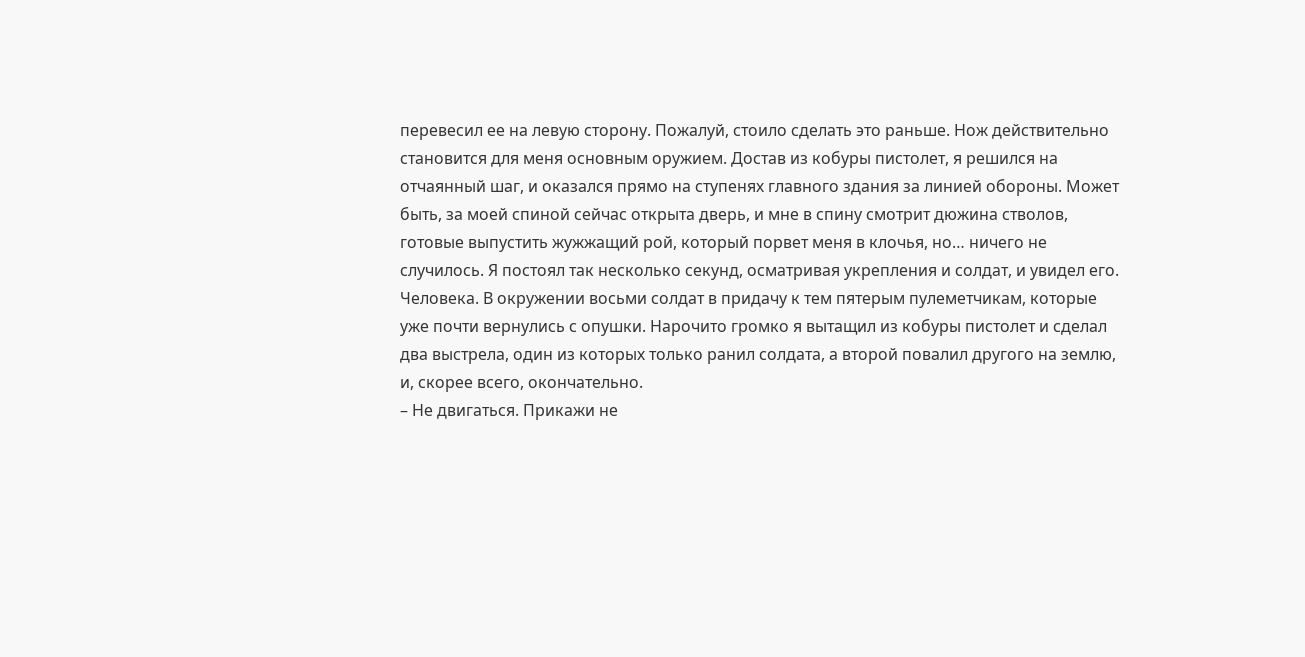перевесил ее на левую сторону. Пожалуй, стоило сделать это раньше. Нож действительно становится для меня основным оружием. Достав из кобуры пистолет, я решился на отчаянный шаг, и оказался прямо на ступенях главного здания за линией обороны. Может быть, за моей спиной сейчас открыта дверь, и мне в спину смотрит дюжина стволов, готовые выпустить жужжащий рой, который порвет меня в клочья, но… ничего не случилось. Я постоял так несколько секунд, осматривая укрепления и солдат, и увидел его. Человека. В окружении восьми солдат в придачу к тем пятерым пулеметчикам, которые уже почти вернулись с опушки. Нарочито громко я вытащил из кобуры пистолет и сделал два выстрела, один из которых только ранил солдата, а второй повалил другого на землю, и, скорее всего, окончательно.
– Не двигаться. Прикажи не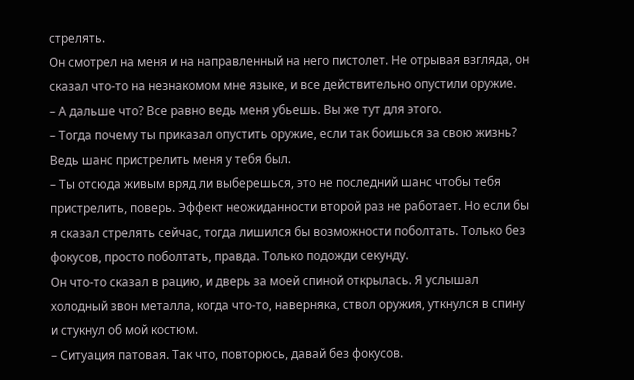стрелять.
Он смотрел на меня и на направленный на него пистолет. Не отрывая взгляда, он сказал что-то на незнакомом мне языке, и все действительно опустили оружие.
– А дальше что? Все равно ведь меня убьешь. Вы же тут для этого.
– Тогда почему ты приказал опустить оружие, если так боишься за свою жизнь? Ведь шанс пристрелить меня у тебя был.
– Ты отсюда живым вряд ли выберешься, это не последний шанс чтобы тебя пристрелить, поверь. Эффект неожиданности второй раз не работает. Но если бы я сказал стрелять сейчас, тогда лишился бы возможности поболтать. Только без фокусов, просто поболтать, правда. Только подожди секунду.
Он что-то сказал в рацию, и дверь за моей спиной открылась. Я услышал холодный звон металла, когда что-то, наверняка, ствол оружия, уткнулся в спину и стукнул об мой костюм.
– Ситуация патовая. Так что, повторюсь, давай без фокусов.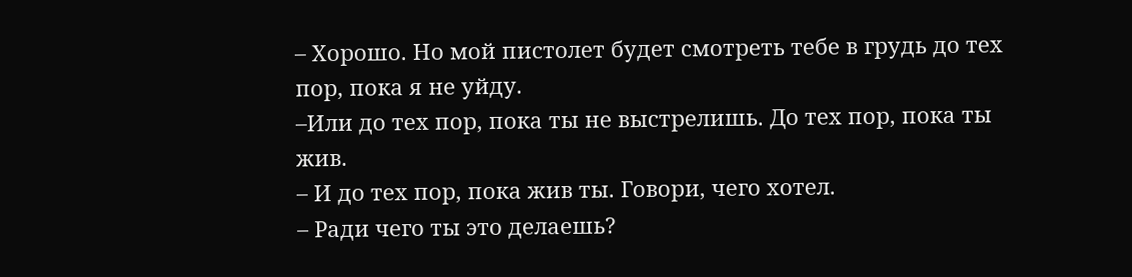– Хорошо. Но мой пистолет будет смотреть тебе в грудь до тех пор, пока я не уйду.
–Или до тех пор, пока ты не выстрелишь. До тех пор, пока ты жив.
– И до тех пор, пока жив ты. Говори, чего хотел.
– Ради чего ты это делаешь?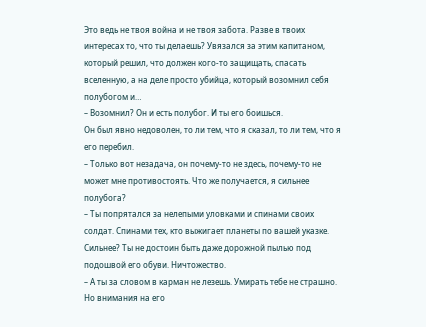Это ведь не твоя война и не твоя забота. Разве в твоих интересах то, что ты делаешь? Увязался за этим капитаном, который решил, что должен кого-то защищать, спасать вселенную, а на деле просто убийца, который возомнил себя полубогом и…
– Возомнил? Он и есть полубог. И ты его боишься.
Он был явно недоволен, то ли тем, что я сказал, то ли тем, что я его перебил.
– Только вот незадача, он почему-то не здесь, почему-то не может мне противостоять. Что же получается, я сильнее полубога?
– Ты попрятался за нелепыми уловками и спинами своих солдат. Спинами тех, кто выжигает планеты по вашей указке. Сильнее? Ты не достоин быть даже дорожной пылью под подошвой его обуви. Ничтожество.
– А ты за словом в карман не лезешь. Умирать тебе не страшно.
Но внимания на его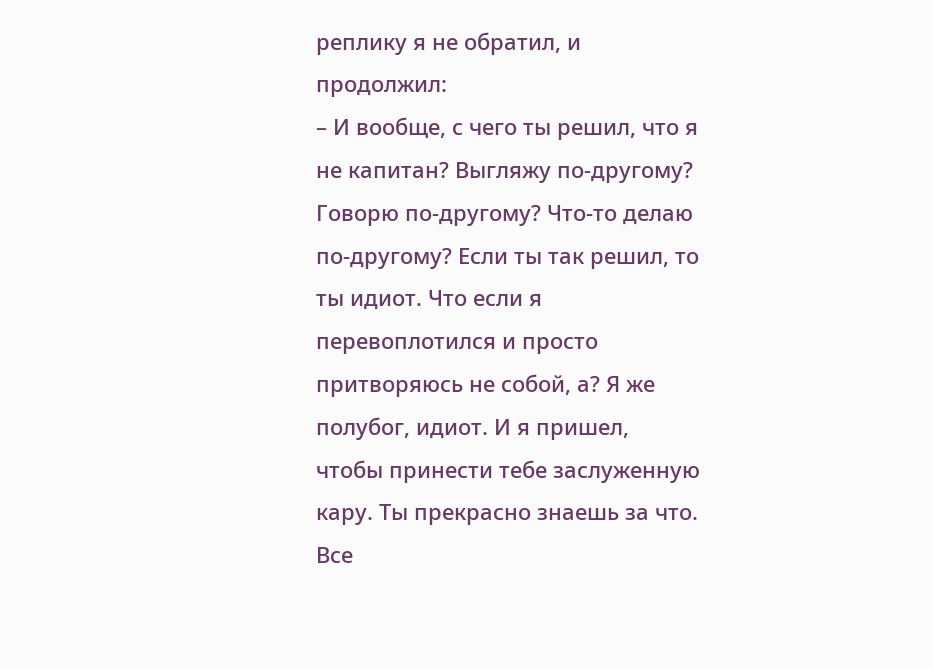реплику я не обратил, и продолжил:
– И вообще, с чего ты решил, что я не капитан? Выгляжу по-другому? Говорю по-другому? Что-то делаю по-другому? Если ты так решил, то ты идиот. Что если я перевоплотился и просто притворяюсь не собой, а? Я же полубог, идиот. И я пришел, чтобы принести тебе заслуженную кару. Ты прекрасно знаешь за что. Все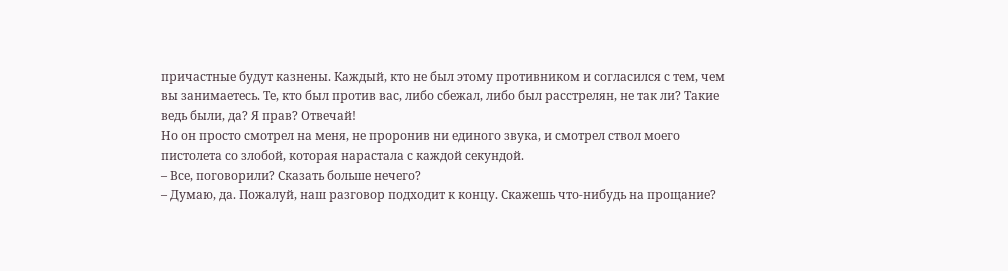причастные будут казнены. Каждый, кто не был этому противником и согласился с тем, чем вы занимаетесь. Те, кто был против вас, либо сбежал, либо был расстрелян, не так ли? Такие ведь были, да? Я прав? Отвечай!
Но он просто смотрел на меня, не проронив ни единого звука, и смотрел ствол моего пистолета со злобой, которая нарастала с каждой секундой.
– Все, поговорили? Сказать больше нечего?
– Думаю, да. Пожалуй, наш разговор подходит к концу. Скажешь что-нибудь на прощание?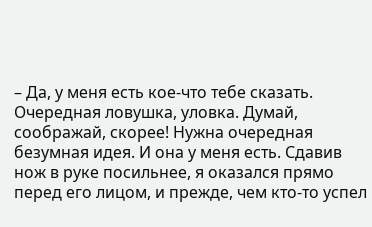– Да, у меня есть кое-что тебе сказать.
Очередная ловушка, уловка. Думай, соображай, скорее! Нужна очередная безумная идея. И она у меня есть. Сдавив нож в руке посильнее, я оказался прямо перед его лицом, и прежде, чем кто-то успел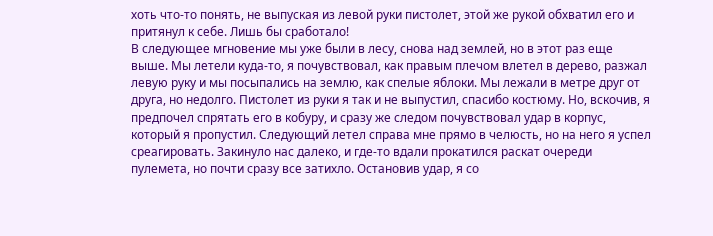хоть что-то понять, не выпуская из левой руки пистолет, этой же рукой обхватил его и притянул к себе. Лишь бы сработало!
В следующее мгновение мы уже были в лесу, снова над землей, но в этот раз еще выше. Мы летели куда-то, я почувствовал, как правым плечом влетел в дерево, разжал левую руку и мы посыпались на землю, как спелые яблоки. Мы лежали в метре друг от друга, но недолго. Пистолет из руки я так и не выпустил, спасибо костюму. Но, вскочив, я предпочел спрятать его в кобуру, и сразу же следом почувствовал удар в корпус, который я пропустил. Следующий летел справа мне прямо в челюсть, но на него я успел среагировать. Закинуло нас далеко, и где-то вдали прокатился раскат очереди пулемета, но почти сразу все затихло. Остановив удар, я со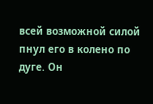всей возможной силой пнул его в колено по дуге. Он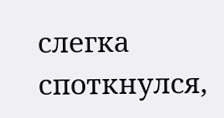слегка споткнулся,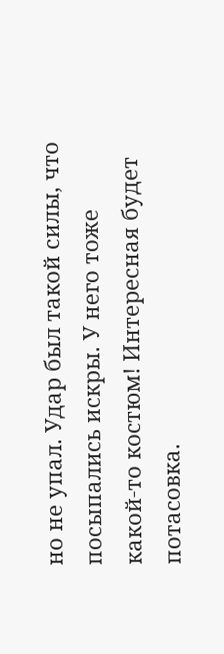но не упал. Удар был такой силы, что посыпались искры. У него тоже какой-то костюм! Интересная будет потасовка.